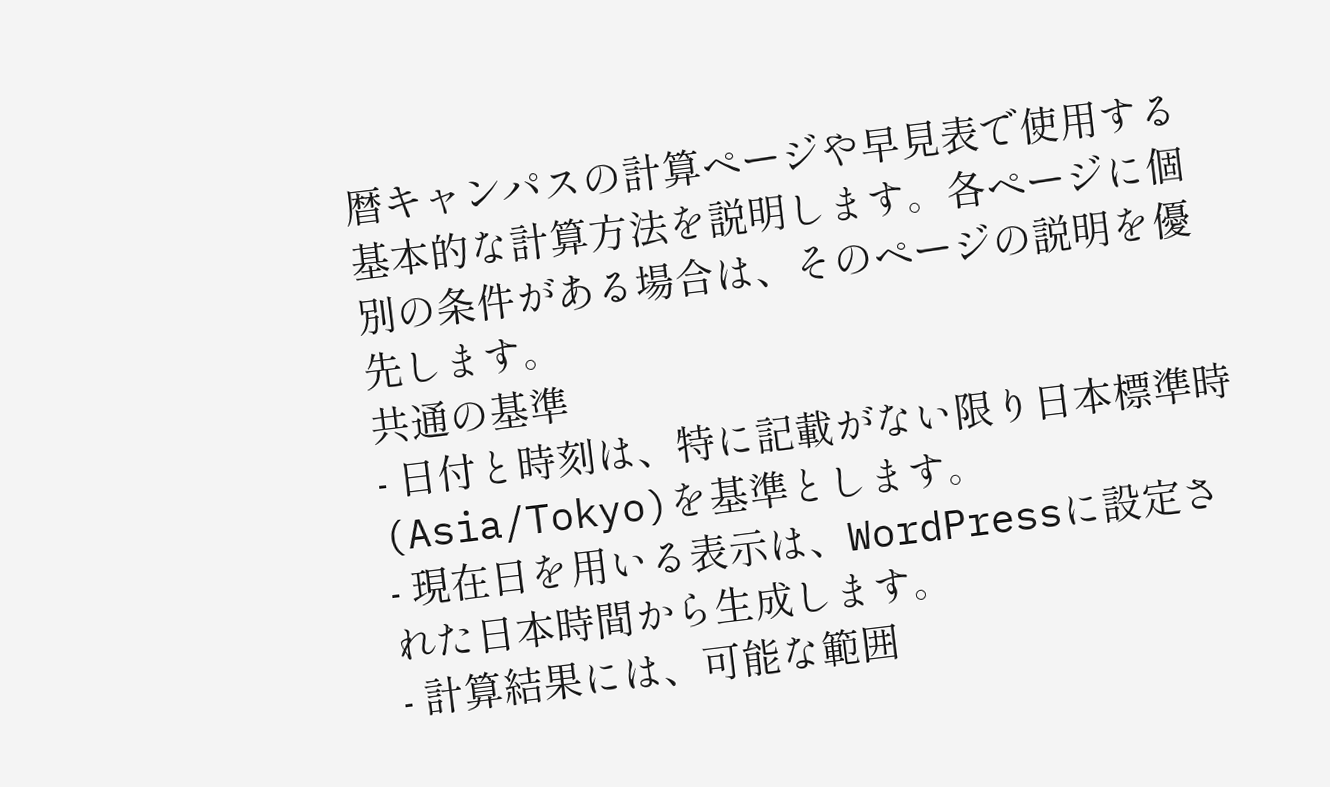暦キャンパスの計算ページや早見表で使用する基本的な計算方法を説明します。各ページに個別の条件がある場合は、そのページの説明を優先します。
共通の基準
- 日付と時刻は、特に記載がない限り日本標準時(Asia/Tokyo)を基準とします。
- 現在日を用いる表示は、WordPressに設定された日本時間から生成します。
- 計算結果には、可能な範囲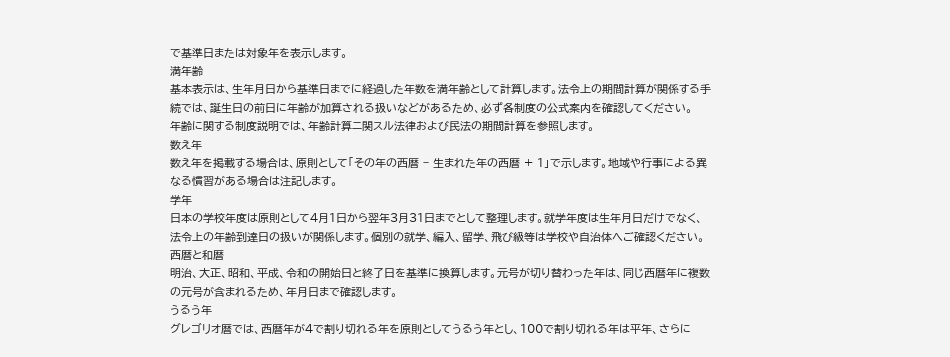で基準日または対象年を表示します。
満年齢
基本表示は、生年月日から基準日までに経過した年数を満年齢として計算します。法令上の期間計算が関係する手続では、誕生日の前日に年齢が加算される扱いなどがあるため、必ず各制度の公式案内を確認してください。
年齢に関する制度説明では、年齢計算ニ関スル法律および民法の期間計算を参照します。
数え年
数え年を掲載する場合は、原則として「その年の西暦 − 生まれた年の西暦 + 1」で示します。地域や行事による異なる慣習がある場合は注記します。
学年
日本の学校年度は原則として4月1日から翌年3月31日までとして整理します。就学年度は生年月日だけでなく、法令上の年齢到達日の扱いが関係します。個別の就学、編入、留学、飛び級等は学校や自治体へご確認ください。
西暦と和暦
明治、大正、昭和、平成、令和の開始日と終了日を基準に換算します。元号が切り替わった年は、同じ西暦年に複数の元号が含まれるため、年月日まで確認します。
うるう年
グレゴリオ暦では、西暦年が4で割り切れる年を原則としてうるう年とし、100で割り切れる年は平年、さらに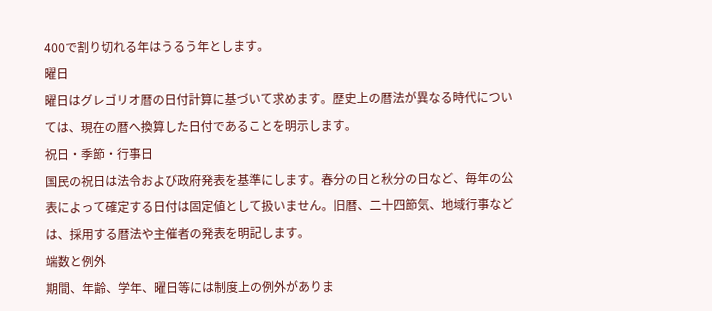400で割り切れる年はうるう年とします。
曜日
曜日はグレゴリオ暦の日付計算に基づいて求めます。歴史上の暦法が異なる時代については、現在の暦へ換算した日付であることを明示します。
祝日・季節・行事日
国民の祝日は法令および政府発表を基準にします。春分の日と秋分の日など、毎年の公表によって確定する日付は固定値として扱いません。旧暦、二十四節気、地域行事などは、採用する暦法や主催者の発表を明記します。
端数と例外
期間、年齢、学年、曜日等には制度上の例外がありま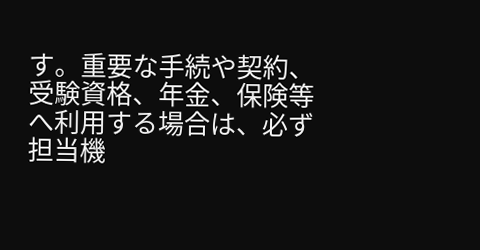す。重要な手続や契約、受験資格、年金、保険等へ利用する場合は、必ず担当機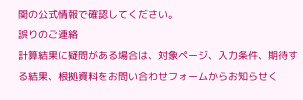関の公式情報で確認してください。
誤りのご連絡
計算結果に疑問がある場合は、対象ページ、入力条件、期待する結果、根拠資料をお問い合わせフォームからお知らせく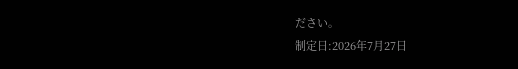ださい。
制定日:2026年7月27日